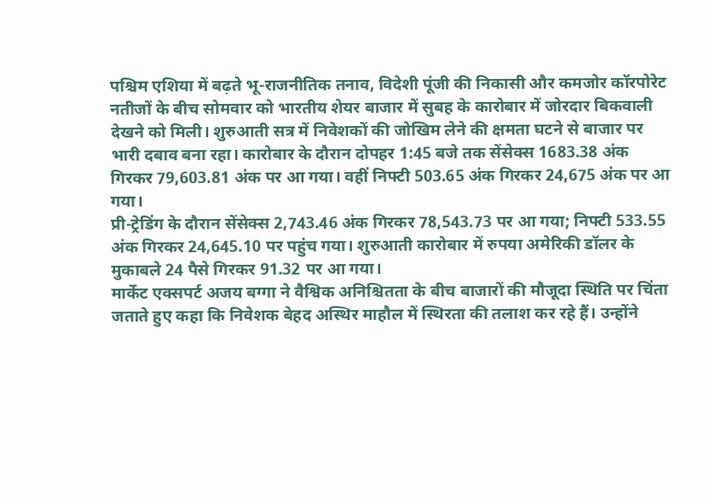पश्चिम एशिया में बढ़ते भू-राजनीतिक तनाव, विदेशी पूंजी की निकासी और कमजोर कॉरपोरेट नतीजों के बीच सोमवार को भारतीय शेयर बाजार में सुबह के कारोबार में जोरदार बिकवाली देखने को मिली। शुरुआती सत्र में निवेशकों की जोखिम लेने की क्षमता घटने से बाजार पर भारी दबाव बना रहा। कारोबार के दौरान दोपहर 1:45 बजे तक सेंसेक्स 1683.38 अंक गिरकर 79,603.81 अंक पर आ गया। वहीं निफ्टी 503.65 अंक गिरकर 24,675 अंक पर आ गया।
प्री-ट्रेडिंग के दौरान सेंसेक्स 2,743.46 अंक गिरकर 78,543.73 पर आ गया; निफ्टी 533.55 अंक गिरकर 24,645.10 पर पहुंच गया। शुरुआती कारोबार में रुपया अमेरिकी डॉलर के मुकाबले 24 पैसे गिरकर 91.32 पर आ गया।
मार्केट एक्सपर्ट अजय बग्गा ने वैश्विक अनिश्चितता के बीच बाजारों की मौजूदा स्थिति पर चिंता जताते हुए कहा कि निवेशक बेहद अस्थिर माहौल में स्थिरता की तलाश कर रहे हैं। उन्होंने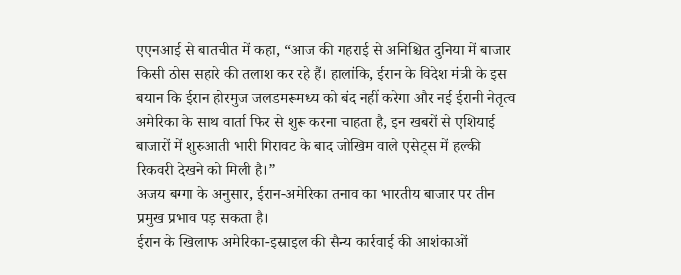एएनआई से बातचीत में कहा, “आज की गहराई से अनिश्चित दुनिया में बाजार किसी ठोस सहारे की तलाश कर रहे हैं। हालांकि, ईरान के विदेश मंत्री के इस बयान कि ईरान होरमुज जलडमरूमध्य को बंद नहीं करेगा और नई ईरानी नेतृत्व अमेरिका के साथ वार्ता फिर से शुरू करना चाहता है, इन खबरों से एशियाई बाजारों में शुरुआती भारी गिरावट के बाद जोखिम वाले एसेट्स में हल्की रिकवरी देखने को मिली है।”
अजय बग्गा के अनुसार, ईरान-अमेरिका तनाव का भारतीय बाजार पर तीन प्रमुख प्रभाव पड़ सकता है।
ईरान के खिलाफ अमेरिका-इस्राइल की सैन्य कार्रवाई की आशंकाओं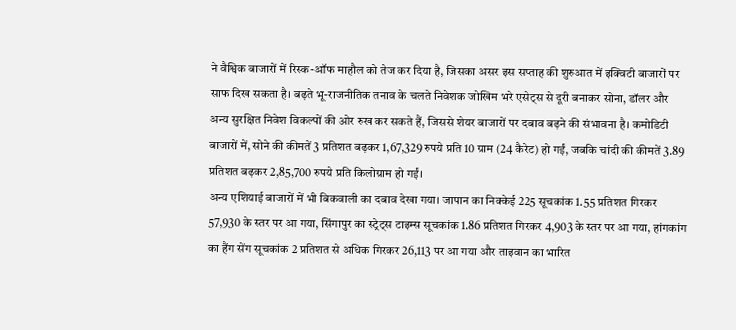ने वैश्विक बाजारों में रिस्क-ऑफ माहौल को तेज कर दिया है, जिसका असर इस सप्ताह की शुरुआत में इक्विटी बाजारों पर साफ दिख सकता है। बढ़ते भू-राजनीतिक तनाव के चलते निवेशक जोखिम भरे एसेट्स से दूरी बनाकर सोना, डॉलर और अन्य सुरक्षित निवेश विकल्पों की ओर रुख कर सकते हैं, जिससे शेयर बाजारों पर दबाव बढ़ने की संभावना है। कमोडिटी बाजारों में, सोने की कीमतें 3 प्रतिशत बढ़कर 1,67,329 रुपये प्रति 10 ग्राम (24 कैरेट) हो गईं, जबकि चांदी की कीमतें 3.89 प्रतिशत बढ़कर 2,85,700 रुपये प्रति किलोग्राम हो गईं।
अन्य एशियाई बाजारों में भी बिकवाली का दबाव देखा गया। जापान का निक्केई 225 सूचकांक 1.55 प्रतिशत गिरकर 57,930 के स्तर पर आ गया, सिंगापुर का स्ट्रेट्स टाइम्स सूचकांक 1.86 प्रतिशत गिरकर 4,903 के स्तर पर आ गया, हांगकांग का हैंग सेंग सूचकांक 2 प्रतिशत से अधिक गिरकर 26,113 पर आ गया और ताइवान का भारित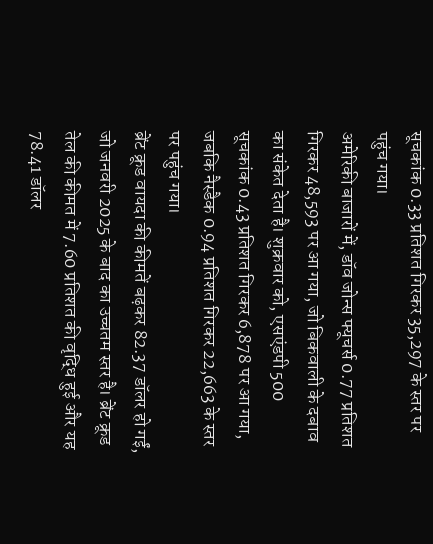सूचकांक 0.33 प्रतिशत गिरकर 35,297 के स्तर पर पहुंच गया।
अमेरिकी बाजारों में, डॉव जोन्स फ्यूचर्स 0.77 प्रतिशत गिरकर 48,593 पर आ गया, जो बिकवाली के दबाव का संकेत देता है। शुक्रवार को, एसएंडपी 500 सूचकांक 0.43 प्रतिशत गिरकर 6,878 पर आ गया, जबकि नैस्डैक 0.94 प्रतिशत गिरकर 22,663 के स्तर पर पहुंच गया।
ब्रेंट क्रूड वायदा की कीमतें बढ़कर 82.37 डॉलर हो गईं, जो जनवरी 2025 के बाद का उच्चतम स्तर है। ब्रेंट क्रूड तेल की कीमत में 7.60 प्रतिशत की वृद्धि हुई और यह 78.41 डॉलर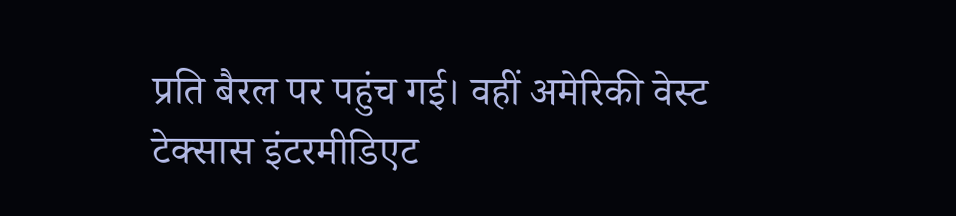प्रति बैरल पर पहुंच गई। वहीं अमेरिकी वेस्ट टेक्सास इंटरमीडिएट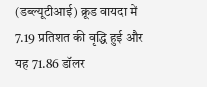(डब्ल्यूटीआई) क्रूड वायदा में 7.19 प्रतिशत की वृद्धि हुई और यह 71.86 डॉलर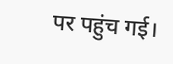पर पहुंच गई।